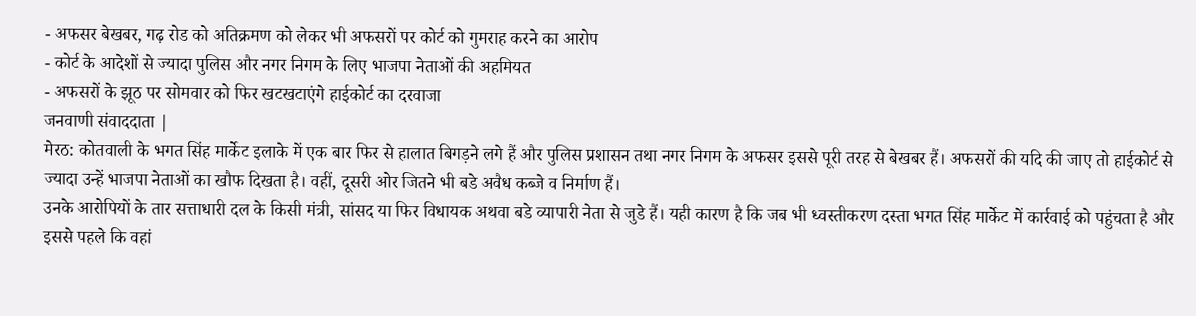- अफसर बेखबर, गढ़ रोड को अतिक्रमण को लेकर भी अफसरों पर कोर्ट को गुमराह करने का आरोप
- कोर्ट के आदेशों से ज्यादा पुलिस और नगर निगम के लिए भाजपा नेताओं की अहमियत
- अफसरों के झूठ पर सोमवार को फिर खटखटाएंगे हाईकोर्ट का दरवाजा
जनवाणी संवाददाता |
मेरठ: कोतवाली के भगत सिंह मार्केट इलाके में एक बार फिर से हालात बिगड़ने लगे हैं और पुलिस प्रशासन तथा नगर निगम के अफसर इससे पूरी तरह से बेखबर हैं। अफसरों की यदि की जाए तो हाईकोर्ट से ज्यादा उन्हें भाजपा नेताओं का खौफ दिखता है। वहीं, दूसरी ओर जितने भी बडे अवैध कब्जे व निर्माण हैं।
उनके आरोपियों के तार सत्ताधारी दल के किसी मंत्री, सांसद या फिर विधायक अथवा बडे व्यापारी नेता से जुडे हैं। यही कारण है कि जब भी ध्वस्तीकरण दस्ता भगत सिंह मार्केट में कार्रवाई को पहुंचता है और इससे पहले कि वहां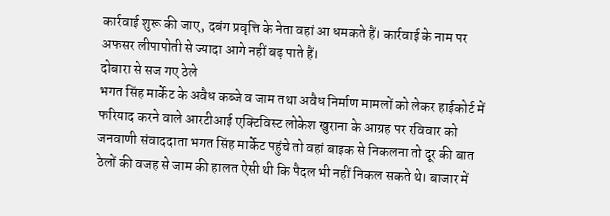कार्रवाई शुरू की जाए, दबंग प्रवृत्ति के नेता वहां आ धमकते हैं। कार्रवाई के नाम पर अफसर लीपापोती से ज्यादा आगे नहीं बढ़ पाते हैं।
दोबारा से सज गए ठेले
भगत सिंह मार्केट के अवैध कब्जे व जाम तथा अवैध निर्माण मामलों को लेकर हाईकोर्ट में फरियाद करने वाले आरटीआई एक्टिविस्ट लोकेश खुराना के आग्रह पर रविवार को जनवाणी संवाददाता भगत सिंह मार्केट पहुंचे तो वहां बाइक से निकलना तो दूर की बात ठेलों की वजह से जाम की हालत ऐसी थी कि पैदल भी नहीं निकल सकते थे। बाजार में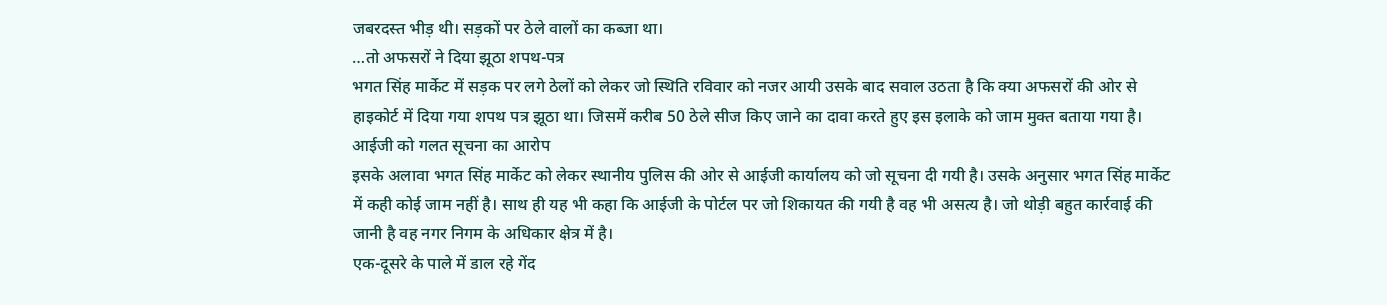जबरदस्त भीड़ थी। सड़कों पर ठेले वालों का कब्जा था।
…तो अफसरों ने दिया झूठा शपथ-पत्र
भगत सिंह मार्केट में सड़क पर लगे ठेलों को लेकर जो स्थिति रविवार को नजर आयी उसके बाद सवाल उठता है कि क्या अफसरों की ओर से हाइकोर्ट में दिया गया शपथ पत्र झूठा था। जिसमें करीब 50 ठेले सीज किए जाने का दावा करते हुए इस इलाके को जाम मुक्त बताया गया है।
आईजी को गलत सूचना का आरोप
इसके अलावा भगत सिंह मार्केट को लेकर स्थानीय पुलिस की ओर से आईजी कार्यालय को जो सूचना दी गयी है। उसके अनुसार भगत सिंह मार्केट में कही कोई जाम नहीं है। साथ ही यह भी कहा कि आईजी के पोर्टल पर जो शिकायत की गयी है वह भी असत्य है। जो थोड़ी बहुत कार्रवाई की जानी है वह नगर निगम के अधिकार क्षेत्र में है।
एक-दूसरे के पाले में डाल रहे गेंद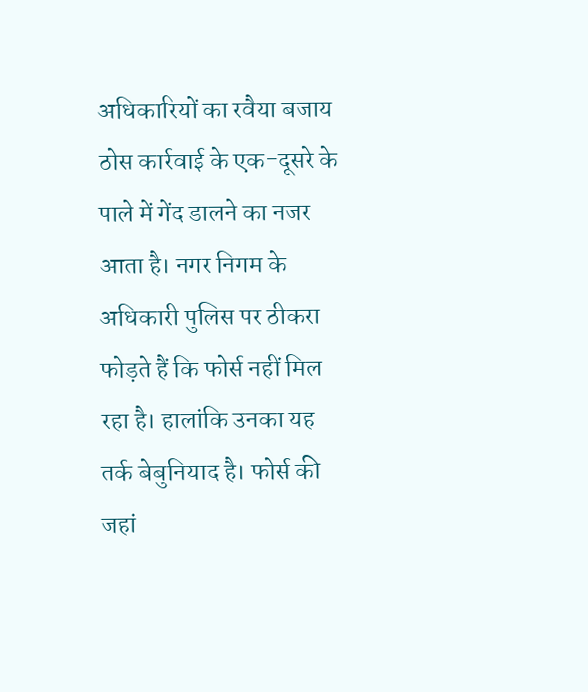अधिकारियों का रवैया बजाय ठोस कार्रवाई के एक-दूसरे के पाले में गेंद डालने का नजर आता है। नगर निगम के अधिकारी पुलिस पर ठीकरा फोड़ते हैं कि फोर्स नहीं मिल रहा है। हालांकि उनका यह तर्क बेबुनियाद है। फोर्स की जहां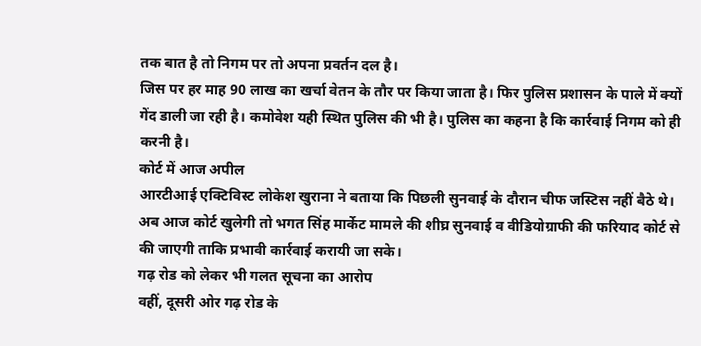तक बात है तो निगम पर तो अपना प्रवर्तन दल है।
जिस पर हर माह 90 लाख का खर्चा वेतन के तौर पर किया जाता है। फिर पुलिस प्रशासन के पाले में क्यों गेंद डाली जा रही है। कमोवेश यही स्थित पुलिस की भी है। पुलिस का कहना है कि कार्रवाई निगम को ही करनी है।
कोर्ट में आज अपील
आरटीआई एक्टिविस्ट लोकेश खुराना ने बताया कि पिछली सुनवाई के दौरान चीफ जस्टिस नहीं बैठे थे। अब आज कोर्ट खुलेगी तो भगत सिंह मार्केट मामले की शीघ्र सुनवाई व वीडियोग्राफी की फरियाद कोर्ट से की जाएगी ताकि प्रभावी कार्रवाई करायी जा सके।
गढ़ रोड को लेकर भी गलत सूचना का आरोप
वहीं, दूसरी ओर गढ़ रोड के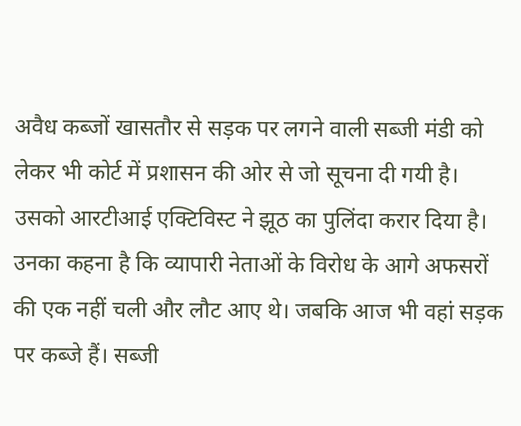अवैध कब्जों खासतौर से सड़क पर लगने वाली सब्जी मंडी को लेकर भी कोर्ट में प्रशासन की ओर से जो सूचना दी गयी है। उसको आरटीआई एक्टिविस्ट ने झूठ का पुलिंदा करार दिया है। उनका कहना है कि व्यापारी नेताओं के विरोध के आगे अफसरों की एक नहीं चली और लौट आए थे। जबकि आज भी वहां सड़क पर कब्जे हैं। सब्जी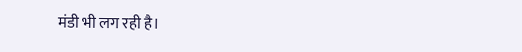मंडी भी लग रही है।